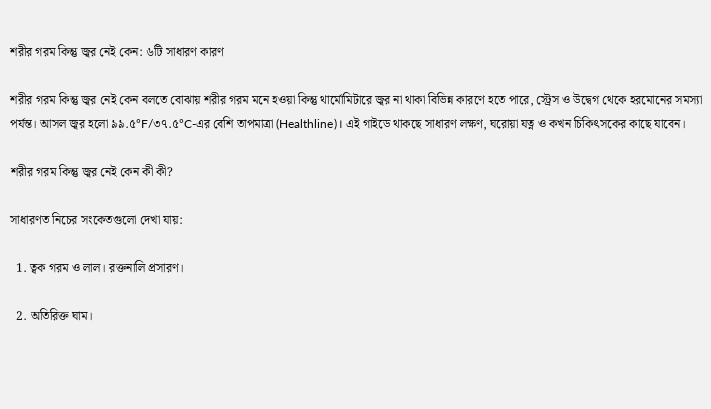শরীর গরম কিন্তু জ্বর নেই কেন: ৬টি সাধারণ কারণ

শরীর গরম কিন্তু জ্বর নেই কেন বলতে বোঝায় শরীর গরম মনে হওয়া কিন্তু থার্মোমিটারে জ্বর না থাকা বিভিন্ন কারণে হতে পারে, স্ট্রেস ও উদ্বেগ থেকে হরমোনের সমস্যা পর্যন্ত। আসল জ্বর হলো ৯৯.৫°F/৩৭.৫°C-এর বেশি তাপমাত্রা (Healthline)। এই গাইডে থাকছে সাধারণ লক্ষণ, ঘরোয়া যত্ন ও কখন চিকিৎসকের কাছে যাবেন।

শরীর গরম কিন্তু জ্বর নেই কেন কী কী?

সাধারণত নিচের সংকেতগুলো দেখা যায়:

  1. ত্বক গরম ও লাল। রক্তনালি প্রসারণ।

  2. অতিরিক্ত ঘাম।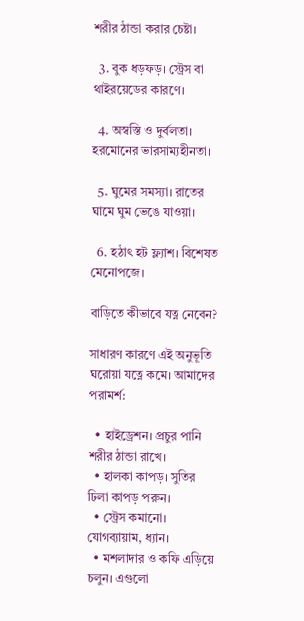শরীর ঠান্ডা করার চেষ্টা।

  3. বুক ধড়ফড়। স্ট্রেস বা থাইরয়েডের কারণে।

  4. অস্বস্তি ও দুর্বলতা। হরমোনের ভারসাম্যহীনতা।

  5. ঘুমের সমস্যা। রাতের ঘামে ঘুম ভেঙে যাওয়া।

  6. হঠাৎ হট ফ্ল্যাশ। বিশেষত মেনোপজে।

বাড়িতে কীভাবে যত্ন নেবেন?

সাধারণ কারণে এই অনুভূতি ঘরোয়া যত্নে কমে। আমাদের পরামর্শ:

  • হাইড্রেশন। প্রচুর পানি শরীর ঠান্ডা রাখে।
  • হালকা কাপড়। সুতির ঢিলা কাপড় পরুন।
  • স্ট্রেস কমানো। যোগব্যায়াম, ধ্যান।
  • মশলাদার ও কফি এড়িয়ে চলুন। এগুলো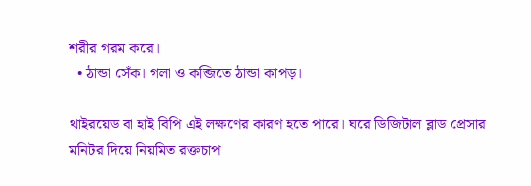শরীর গরম করে।
  • ঠান্ডা সেঁক। গলা ও কব্জিতে ঠান্ডা কাপড়।

থাইরয়েড বা হাই বিপি এই লক্ষণের কারণ হতে পারে। ঘরে ডিজিটাল ব্লাড প্রেসার মনিটর দিয়ে নিয়মিত রক্তচাপ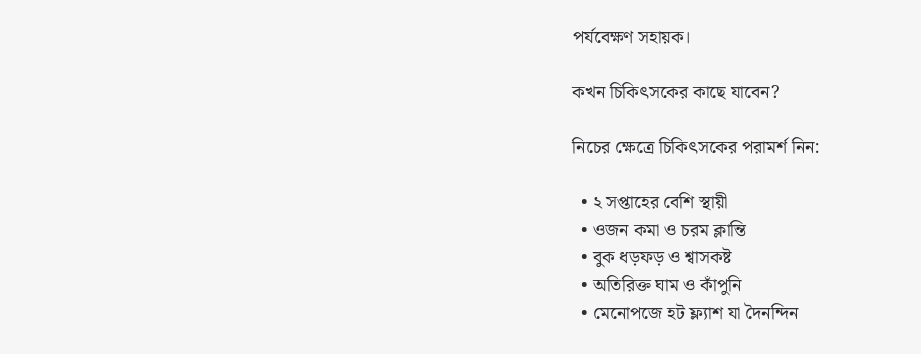পর্যবেক্ষণ সহায়ক।

কখন চিকিৎসকের কাছে যাবেন?

নিচের ক্ষেত্রে চিকিৎসকের পরামর্শ নিন:

  • ২ সপ্তাহের বেশি স্থায়ী
  • ওজন কমা ও চরম ক্লান্তি
  • বুক ধড়ফড় ও শ্বাসকষ্ট
  • অতিরিক্ত ঘাম ও কাঁপুনি
  • মেনোপজে হট ফ্ল্যাশ যা দৈনন্দিন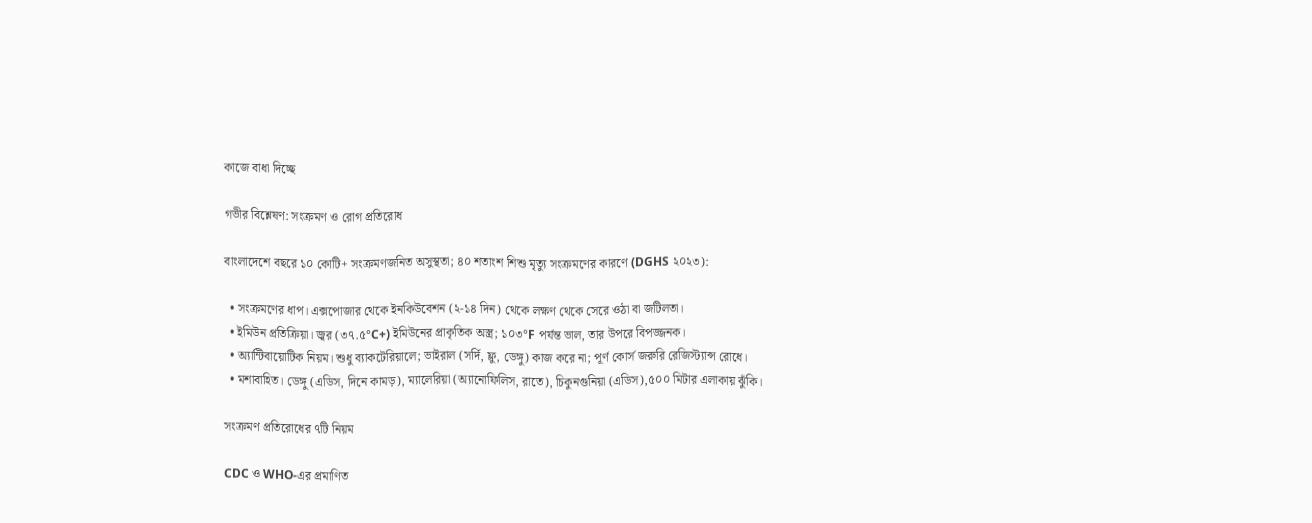কাজে বাধা দিচ্ছে

গভীর বিশ্লেষণ: সংক্রমণ ও রোগ প্রতিরোধ

বাংলাদেশে বছরে ১০ কোটি+ সংক্রমণজনিত অসুস্থতা; ৪০ শতাংশ শিশু মৃত্যু সংক্রমণের কারণে (DGHS ২০২৩):

  • সংক্রমণের ধাপ। এক্সপোজার থেকে ইনকিউবেশন (২-১৪ দিন) থেকে লক্ষণ থেকে সেরে ওঠা বা জটিলতা।
  • ইমিউন প্রতিক্রিয়া। জ্বর (৩৭.৫°C+) ইমিউনের প্রাকৃতিক অস্ত্র; ১০৩°F পর্যন্ত ভাল, তার উপরে বিপজ্জনক।
  • অ্যান্টিবায়োটিক নিয়ম। শুধু ব্যাকটেরিয়ালে; ভাইরাল (সর্দি, ফ্লু, ডেঙ্গু) কাজ করে না; পূর্ণ কোর্স জরুরি রেজিস্ট্যান্স রোধে।
  • মশাবাহিত। ডেঙ্গু (এডিস, দিনে কামড়), ম্যালেরিয়া (অ্যানোফিলিস, রাতে), চিকুনগুনিয়া (এডিস),৫০০ মিটার এলাকায় ঝুঁকি।

সংক্রমণ প্রতিরোধের ৭টি নিয়ম

CDC ও WHO-এর প্রমাণিত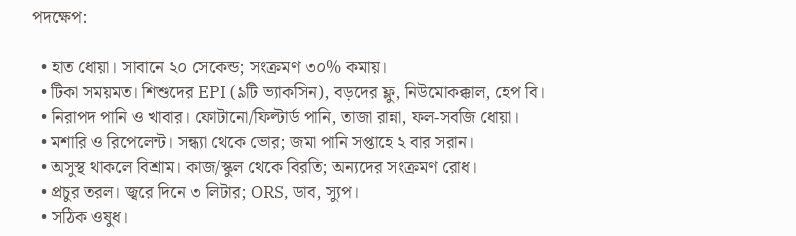পদক্ষেপ:

  • হাত ধোয়া। সাবানে ২০ সেকেন্ড; সংক্রমণ ৩০% কমায়।
  • টিকা সময়মত। শিশুদের EPI (৯টি ভ্যাকসিন), বড়দের ফ্লু, নিউমোকক্কাল, হেপ বি।
  • নিরাপদ পানি ও খাবার। ফোটানো/ফিল্টার্ড পানি, তাজা রান্না, ফল-সবজি ধোয়া।
  • মশারি ও রিপেলেন্ট। সন্ধ্যা থেকে ভোর; জমা পানি সপ্তাহে ২ বার সরান।
  • অসুস্থ থাকলে বিশ্রাম। কাজ/স্কুল থেকে বিরতি; অন্যদের সংক্রমণ রোধ।
  • প্রচুর তরল। জ্বরে দিনে ৩ লিটার; ORS, ডাব, স্যুপ।
  • সঠিক ওষুধ।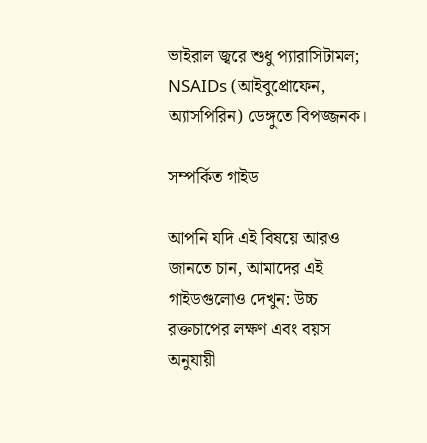ভাইরাল জ্বরে শুধু প্যারাসিটামল; NSAIDs (আইবুপ্রোফেন, অ্যাসপিরিন) ডেঙ্গুতে বিপজ্জনক।

সম্পর্কিত গাইড

আপনি যদি এই বিষয়ে আরও জানতে চান, আমাদের এই গাইডগুলোও দেখুন: উচ্চ রক্তচাপের লক্ষণ এবং বয়স অনুযায়ী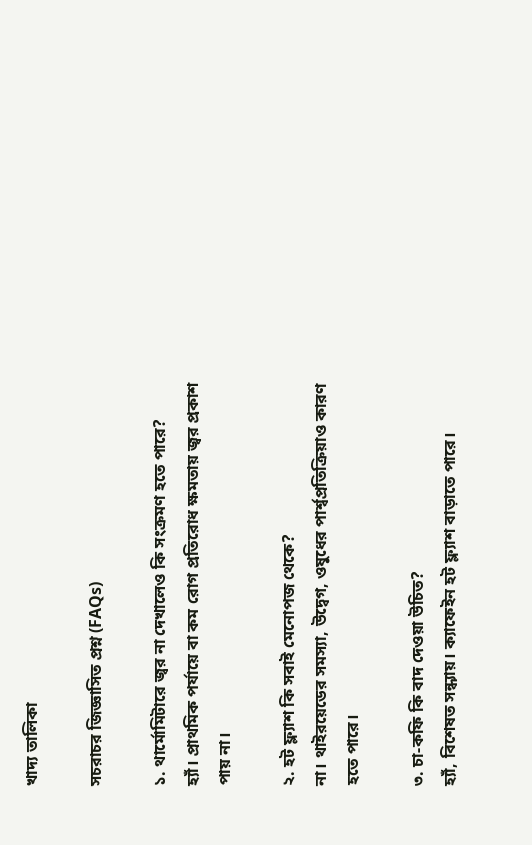খাদ্য তালিকা

সচরাচর জিজ্ঞাসিত প্রশ্ন (FAQs)

১. থার্মোমিটারে জ্বর না দেখালেও কি সংক্রমণ হতে পারে?
হ্যাঁ। প্রাথমিক পর্যায়ে বা কম রোগ প্রতিরোধ ক্ষমতায় জ্বর প্রকাশ পায় না।

২. হট ফ্ল্যাশ কি সবাই মেনোপজ থেকে?
না। থাইরয়েডের সমস্যা, উদ্বেগ, ওষুধের পার্শ্বপ্রতিক্রিয়াও কারণ হতে পারে।

৩. চা-কফি কি বাদ দেওয়া উচিত?
হ্যাঁ, বিশেষত সন্ধ্যায়। ক্যাফেইন হট ফ্ল্যাশ বাড়াতে পারে।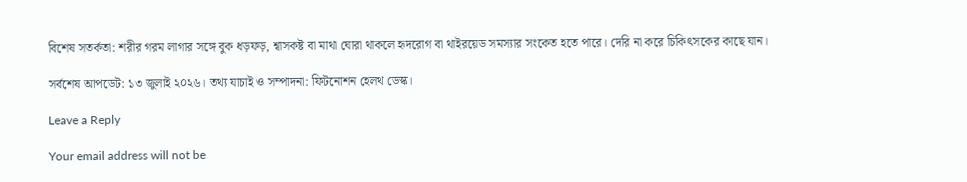বিশেষ সতর্কতা: শরীর গরম লাগার সঙ্গে বুক ধড়ফড়, শ্বাসকষ্ট বা মাথা ঘোরা থাকলে হৃদরোগ বা থাইরয়েড সমস্যার সংকেত হতে পারে। দেরি না করে চিকিৎসকের কাছে যান।

সর্বশেষ আপডেট: ১৩ জুলাই ২০২৬। তথ্য যাচাই ও সম্পাদনা: ফিটনোশন হেলথ ডেস্ক।

Leave a Reply

Your email address will not be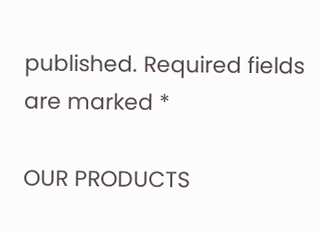published. Required fields are marked *

OUR PRODUCTS